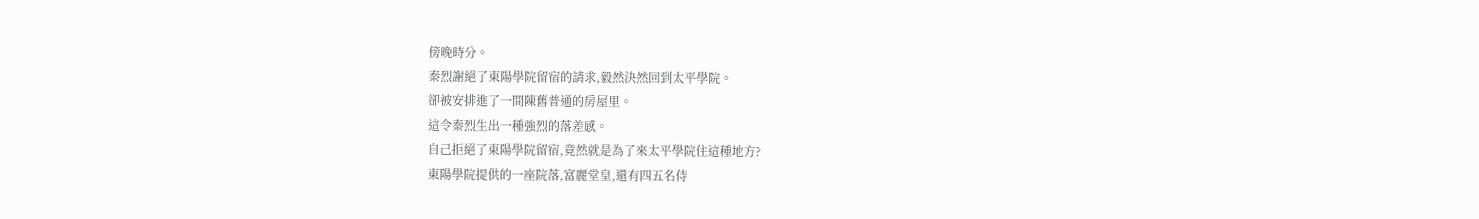傍晚時分。
秦烈謝絕了東陽學院留宿的請求,毅然決然回到太平學院。
卻被安排進了一間陳舊普通的房屋里。
這令秦烈生出一種強烈的落差感。
自己拒絕了東陽學院留宿,竟然就是為了來太平學院住這種地方?
東陽學院提供的一座院落,富麗堂皇,還有四五名侍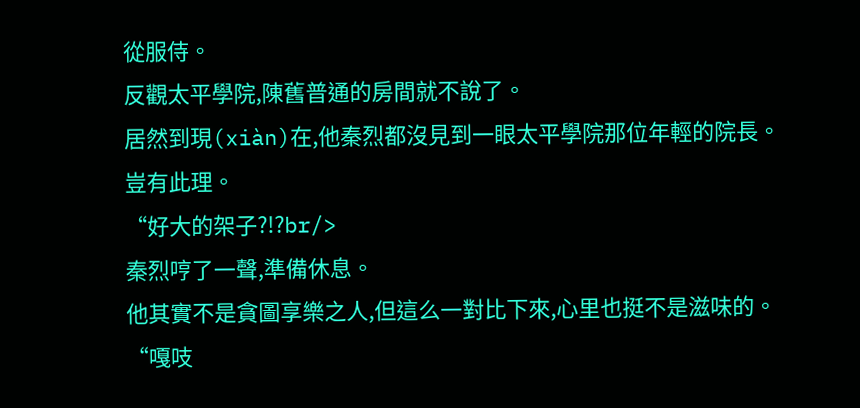從服侍。
反觀太平學院,陳舊普通的房間就不說了。
居然到現(xiàn)在,他秦烈都沒見到一眼太平學院那位年輕的院長。
豈有此理。
“好大的架子?!?br/>
秦烈哼了一聲,準備休息。
他其實不是貪圖享樂之人,但這么一對比下來,心里也挺不是滋味的。
“嘎吱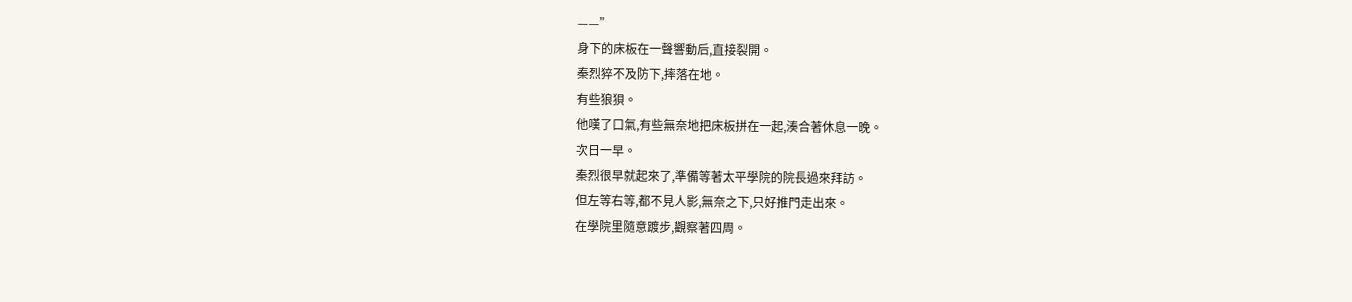——”
身下的床板在一聲響動后,直接裂開。
秦烈猝不及防下,摔落在地。
有些狼狽。
他嘆了口氣,有些無奈地把床板拼在一起,湊合著休息一晚。
次日一早。
秦烈很早就起來了,準備等著太平學院的院長過來拜訪。
但左等右等,都不見人影,無奈之下,只好推門走出來。
在學院里隨意踱步,觀察著四周。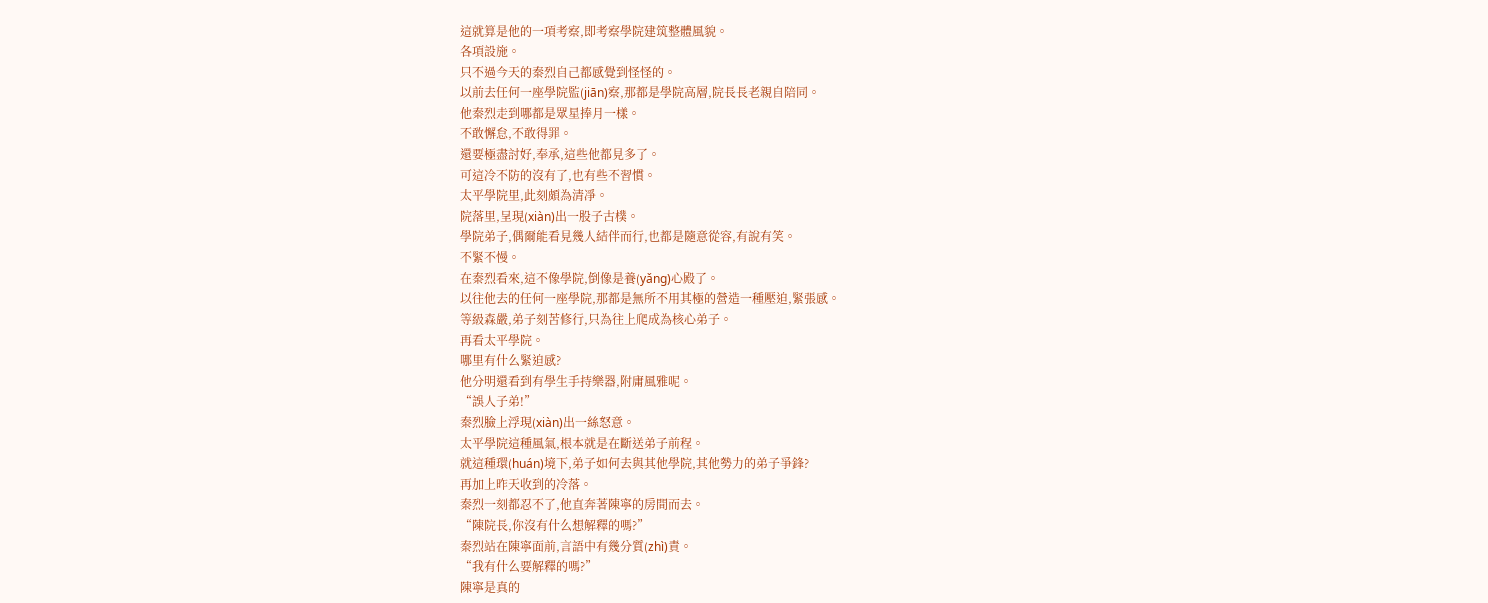這就算是他的一項考察,即考察學院建筑整體風貌。
各項設施。
只不過今天的秦烈自己都感覺到怪怪的。
以前去任何一座學院監(jiān)察,那都是學院高層,院長長老親自陪同。
他秦烈走到哪都是眾星捧月一樣。
不敢懈怠,不敢得罪。
還要極盡討好,奉承,這些他都見多了。
可這冷不防的沒有了,也有些不習慣。
太平學院里,此刻頗為清凈。
院落里,呈現(xiàn)出一股子古樸。
學院弟子,偶爾能看見幾人結伴而行,也都是隨意從容,有說有笑。
不緊不慢。
在秦烈看來,這不像學院,倒像是養(yǎng)心殿了。
以往他去的任何一座學院,那都是無所不用其極的營造一種壓迫,緊張感。
等級森嚴,弟子刻苦修行,只為往上爬成為核心弟子。
再看太平學院。
哪里有什么緊迫感?
他分明還看到有學生手持樂器,附庸風雅呢。
“誤人子弟!”
秦烈臉上浮現(xiàn)出一絲怒意。
太平學院這種風氣,根本就是在斷送弟子前程。
就這種環(huán)境下,弟子如何去與其他學院,其他勢力的弟子爭鋒?
再加上昨天收到的冷落。
秦烈一刻都忍不了,他直奔著陳寧的房間而去。
“陳院長,你沒有什么想解釋的嗎?”
秦烈站在陳寧面前,言語中有幾分質(zhì)責。
“我有什么要解釋的嗎?”
陳寧是真的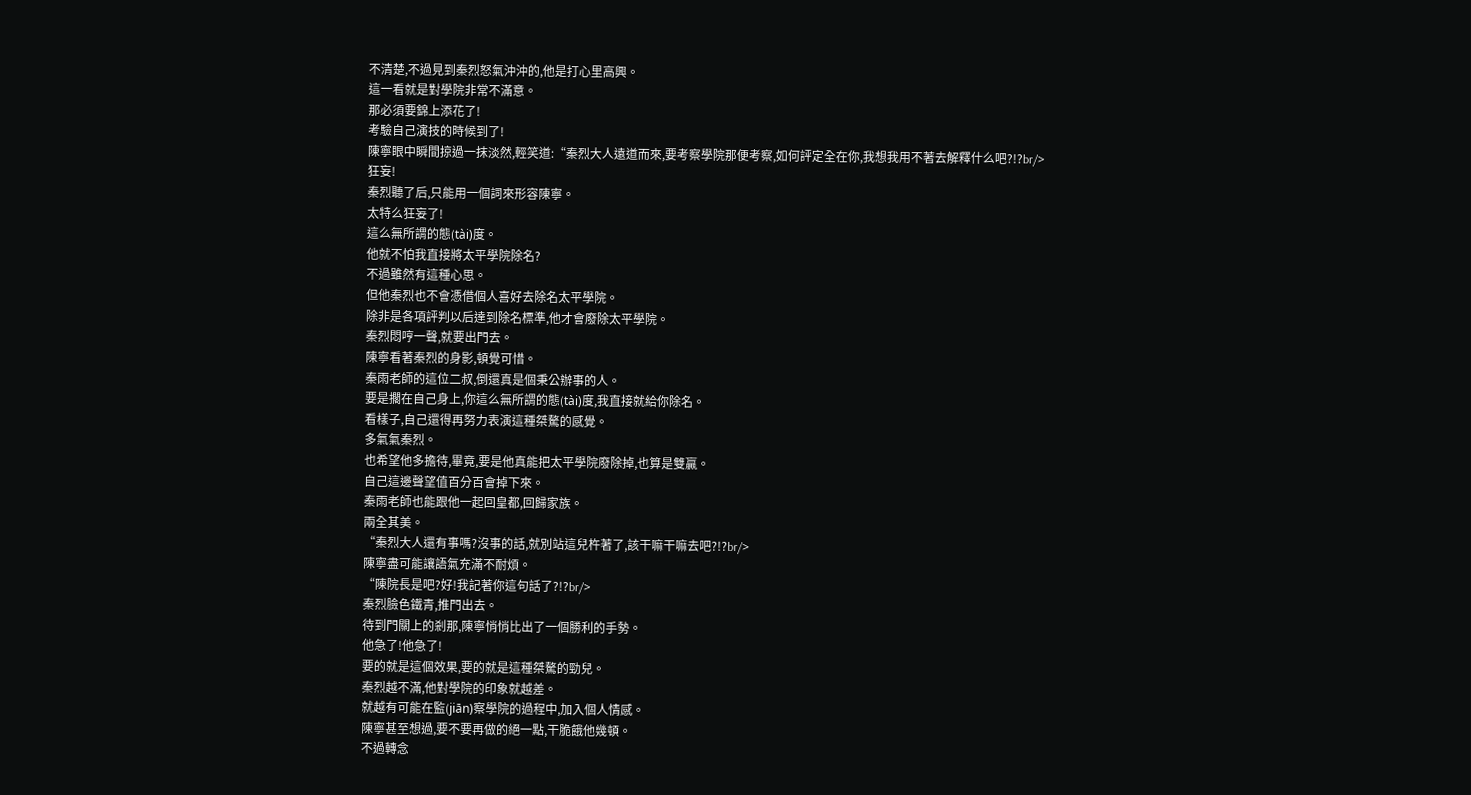不清楚,不過見到秦烈怒氣沖沖的,他是打心里高興。
這一看就是對學院非常不滿意。
那必須要錦上添花了!
考驗自己演技的時候到了!
陳寧眼中瞬間掠過一抹淡然,輕笑道:“秦烈大人遠道而來,要考察學院那便考察,如何評定全在你,我想我用不著去解釋什么吧?!?br/>
狂妄!
秦烈聽了后,只能用一個詞來形容陳寧。
太特么狂妄了!
這么無所謂的態(tài)度。
他就不怕我直接將太平學院除名?
不過雖然有這種心思。
但他秦烈也不會憑借個人喜好去除名太平學院。
除非是各項評判以后達到除名標準,他才會廢除太平學院。
秦烈悶哼一聲,就要出門去。
陳寧看著秦烈的身影,頓覺可惜。
秦雨老師的這位二叔,倒還真是個秉公辦事的人。
要是擱在自己身上,你這么無所謂的態(tài)度,我直接就給你除名。
看樣子,自己還得再努力表演這種桀驁的感覺。
多氣氣秦烈。
也希望他多擔待,畢竟,要是他真能把太平學院廢除掉,也算是雙贏。
自己這邊聲望值百分百會掉下來。
秦雨老師也能跟他一起回皇都,回歸家族。
兩全其美。
“秦烈大人還有事嗎?沒事的話,就別站這兒杵著了,該干嘛干嘛去吧?!?br/>
陳寧盡可能讓語氣充滿不耐煩。
“陳院長是吧?好!我記著你這句話了?!?br/>
秦烈臉色鐵青,推門出去。
待到門關上的剎那,陳寧悄悄比出了一個勝利的手勢。
他急了!他急了!
要的就是這個效果,要的就是這種桀驁的勁兒。
秦烈越不滿,他對學院的印象就越差。
就越有可能在監(jiān)察學院的過程中,加入個人情感。
陳寧甚至想過,要不要再做的絕一點,干脆餓他幾頓。
不過轉念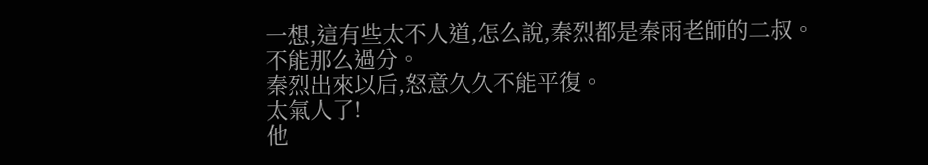一想,這有些太不人道,怎么說,秦烈都是秦雨老師的二叔。
不能那么過分。
秦烈出來以后,怒意久久不能平復。
太氣人了!
他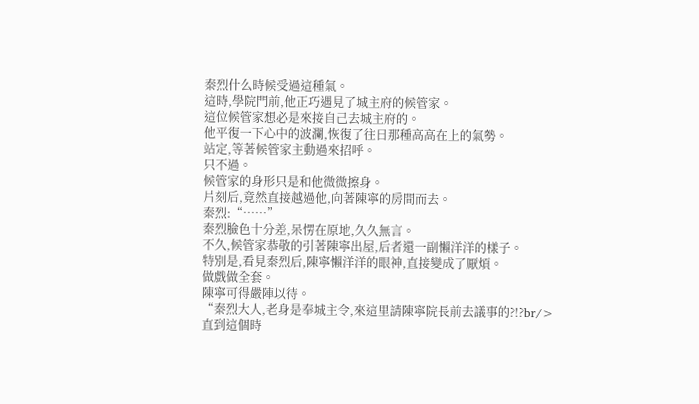秦烈什么時候受過這種氣。
這時,學院門前,他正巧遇見了城主府的候管家。
這位候管家想必是來接自己去城主府的。
他平復一下心中的波瀾,恢復了往日那種高高在上的氣勢。
站定,等著候管家主動過來招呼。
只不過。
候管家的身形只是和他微微擦身。
片刻后,竟然直接越過他,向著陳寧的房間而去。
秦烈:“……”
秦烈臉色十分差,呆愣在原地,久久無言。
不久,候管家恭敬的引著陳寧出屋,后者還一副懶洋洋的樣子。
特別是,看見秦烈后,陳寧懶洋洋的眼神,直接變成了厭煩。
做戲做全套。
陳寧可得嚴陣以待。
“秦烈大人,老身是奉城主令,來這里請陳寧院長前去議事的?!?br/>
直到這個時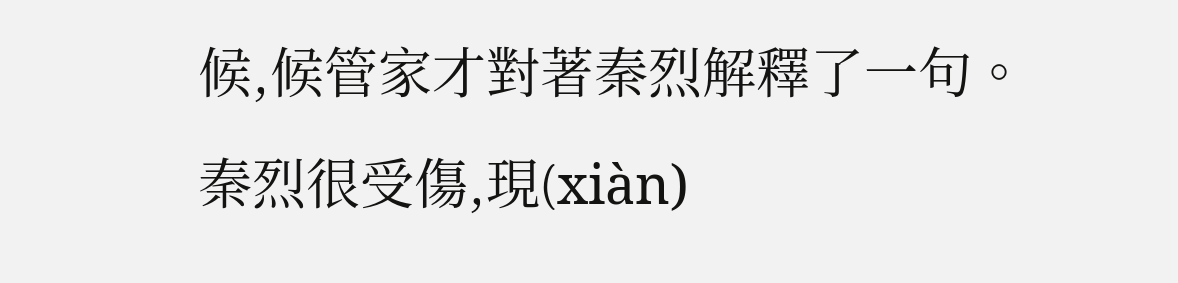候,候管家才對著秦烈解釋了一句。
秦烈很受傷,現(xiàn)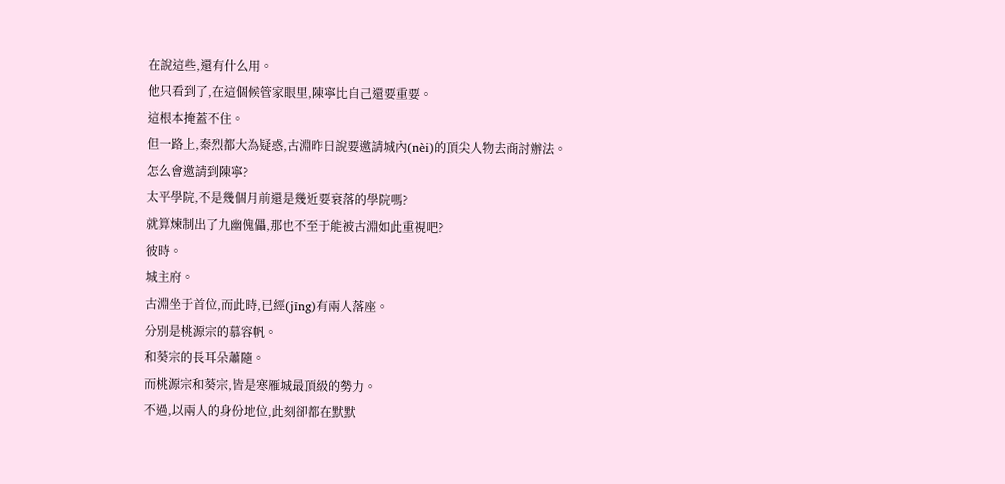在說這些,還有什么用。
他只看到了,在這個候管家眼里,陳寧比自己還要重要。
這根本掩蓋不住。
但一路上,秦烈都大為疑惑,古淵昨日說要邀請城內(nèi)的頂尖人物去商討辦法。
怎么會邀請到陳寧?
太平學院,不是幾個月前還是幾近要衰落的學院嗎?
就算煉制出了九幽傀儡,那也不至于能被古淵如此重視吧?
彼時。
城主府。
古淵坐于首位,而此時,已經(jīng)有兩人落座。
分別是桃源宗的慕容帆。
和葵宗的長耳朵蕭隨。
而桃源宗和葵宗,皆是寒雁城最頂級的勢力。
不過,以兩人的身份地位,此刻卻都在默默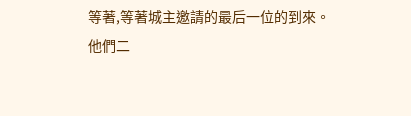等著,等著城主邀請的最后一位的到來。
他們二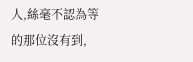人,絲毫不認為等的那位沒有到,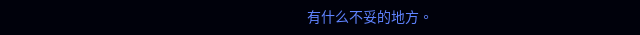有什么不妥的地方。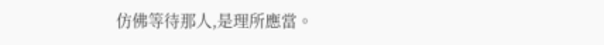仿佛等待那人,是理所應當。